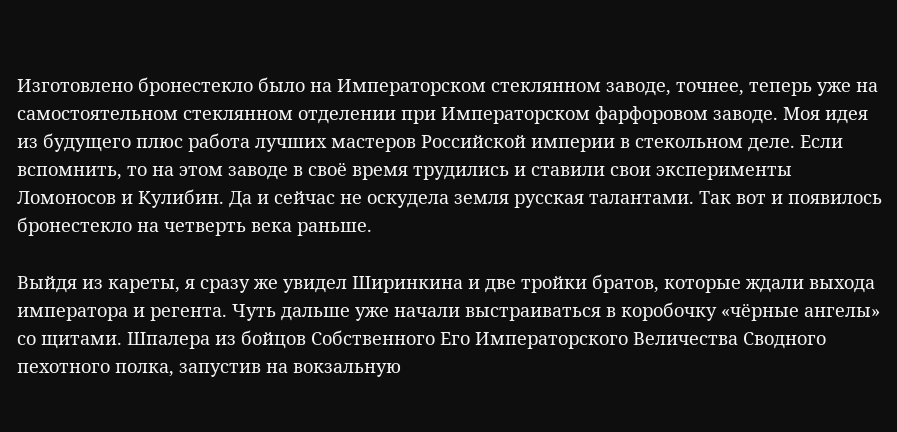Изготовлено бронестекло было на Императорском стеклянном заводе, точнее, теперь уже на самостоятельном стеклянном отделении при Императорском фарфоровом заводе. Моя идея из будущего плюс работа лучших мастеров Российской империи в стекольном деле. Если вспомнить, то на этом заводе в своё время трудились и ставили свои эксперименты Ломоносов и Кулибин. Да и сейчас не оскудела земля русская талантами. Так вот и появилось бронестекло на четверть века раньше.

Выйдя из кареты, я сразу же увидел Ширинкина и две тройки братов, которые ждали выхода императора и регента. Чуть дальше уже начали выстраиваться в коробочку «чёрные ангелы» со щитами. Шпалера из бойцов Собственного Его Императорского Величества Сводного пехотного полка, запустив на вокзальную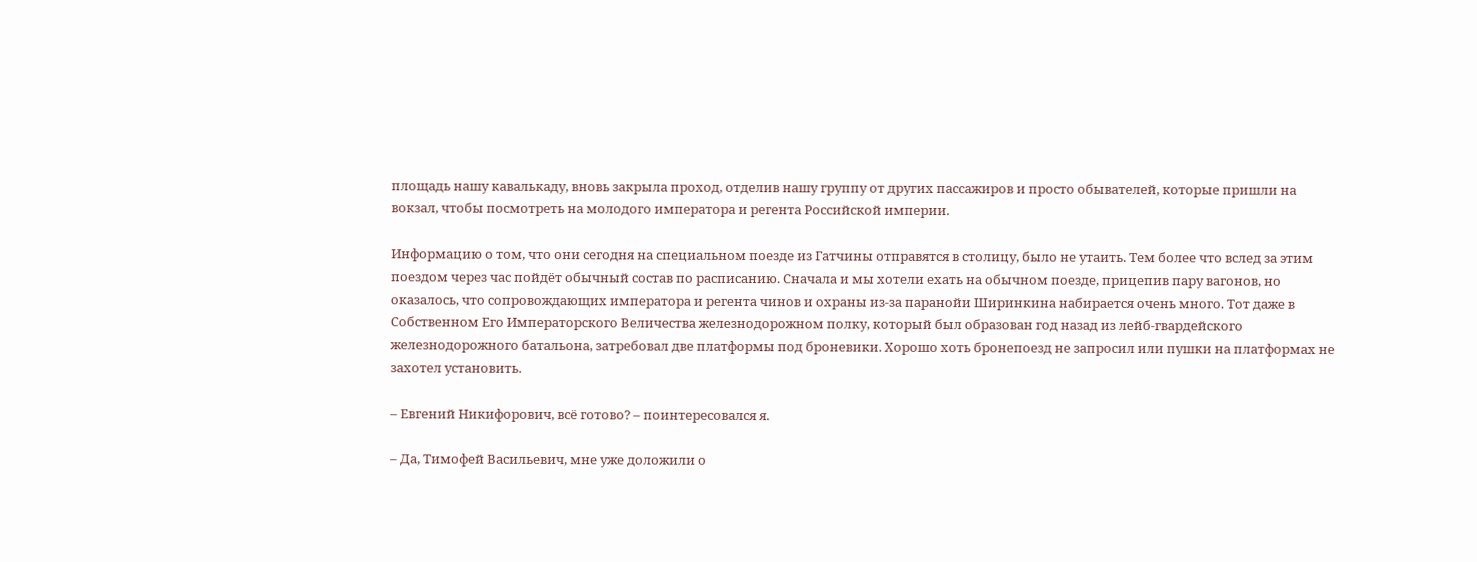площадь нашу кавалькаду, вновь закрыла проход, отделив нашу группу от других пассажиров и просто обывателей, которые пришли на вокзал, чтобы посмотреть на молодого императора и регента Российской империи.

Информацию о том, что они сегодня на специальном поезде из Гатчины отправятся в столицу, было не утаить. Тем более что вслед за этим поездом через час пойдёт обычный состав по расписанию. Сначала и мы хотели ехать на обычном поезде, прицепив пару вагонов, но оказалось, что сопровождающих императора и регента чинов и охраны из-за паранойи Ширинкина набирается очень много. Тот даже в Собственном Его Императорского Величества железнодорожном полку, который был образован год назад из лейб-гвардейского железнодорожного батальона, затребовал две платформы под броневики. Хорошо хоть бронепоезд не запросил или пушки на платформах не захотел установить.

– Евгений Никифорович, всё готово? – поинтересовался я.

– Да, Тимофей Васильевич, мне уже доложили о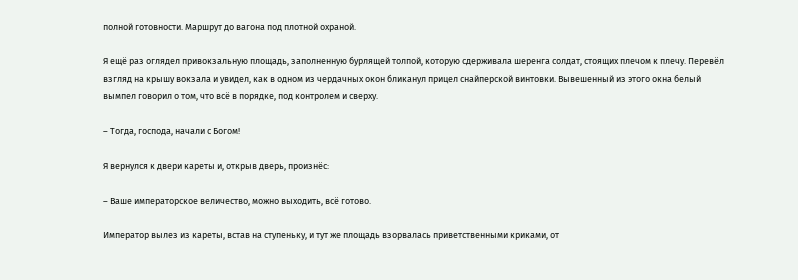полной готовности. Маршрут до вагона под плотной охраной.

Я ещё раз оглядел привокзальную площадь, заполненную бурлящей толпой, которую сдерживала шеренга солдат, стоящих плечом к плечу. Перевёл взгляд на крышу вокзала и увидел, как в одном из чердачных окон бликанул прицел снайперской винтовки. Вывешенный из этого окна белый вымпел говорил о том, что всё в порядке, под контролем и сверху.

– Тогда, господа, начали с Богом!

Я вернулся к двери кареты и, открыв дверь, произнёс:

– Ваше императорское величество, можно выходить, всё готово.

Император вылез из кареты, встав на ступеньку, и тут же площадь взорвалась приветственными криками, от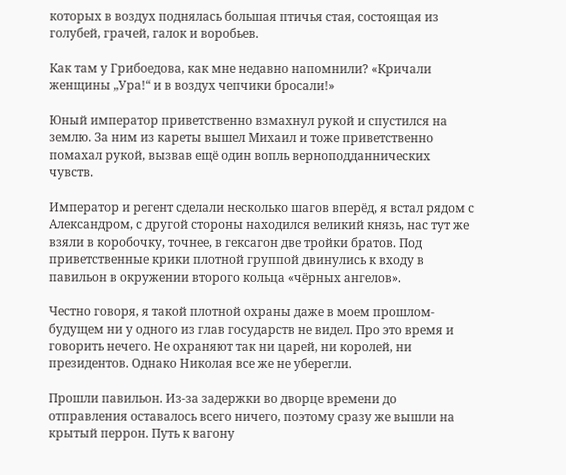которых в воздух поднялась большая птичья стая, состоящая из голубей, грачей, галок и воробьев.

Как там у Грибоедова, как мне недавно напомнили? «Кричали женщины „Ура!“ и в воздух чепчики бросали!»

Юный император приветственно взмахнул рукой и спустился на землю. За ним из кареты вышел Михаил и тоже приветственно помахал рукой, вызвав ещё один вопль верноподданнических чувств.

Император и регент сделали несколько шагов вперёд, я встал рядом с Александром, с другой стороны находился великий князь, нас тут же взяли в коробочку, точнее, в гексагон две тройки братов. Под приветственные крики плотной группой двинулись к входу в павильон в окружении второго кольца «чёрных ангелов».

Честно говоря, я такой плотной охраны даже в моем прошлом-будущем ни у одного из глав государств не видел. Про это время и говорить нечего. Не охраняют так ни царей, ни королей, ни президентов. Однако Николая все же не уберегли.

Прошли павильон. Из-за задержки во дворце времени до отправления оставалось всего ничего, поэтому сразу же вышли на крытый перрон. Путь к вагону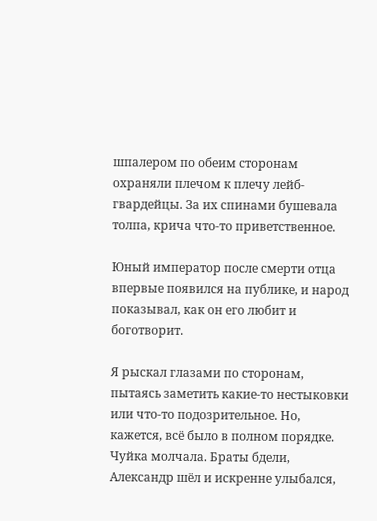шпалером по обеим сторонам охраняли плечом к плечу лейб-гвардейцы. За их спинами бушевала толпа, крича что-то приветственное.

Юный император после смерти отца впервые появился на публике, и народ показывал, как он его любит и боготворит.

Я рыскал глазами по сторонам, пытаясь заметить какие-то нестыковки или что-то подозрительное. Но, кажется, всё было в полном порядке. Чуйка молчала. Браты бдели, Александр шёл и искренне улыбался,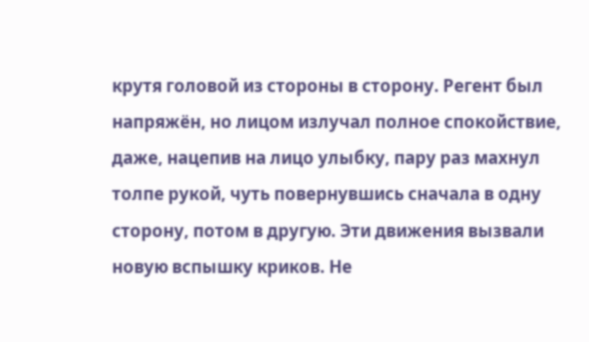крутя головой из стороны в сторону. Регент был напряжён, но лицом излучал полное спокойствие, даже, нацепив на лицо улыбку, пару раз махнул толпе рукой, чуть повернувшись сначала в одну сторону, потом в другую. Эти движения вызвали новую вспышку криков. Не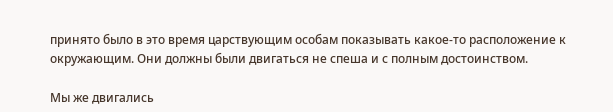принято было в это время царствующим особам показывать какое-то расположение к окружающим. Они должны были двигаться не спеша и с полным достоинством.

Мы же двигались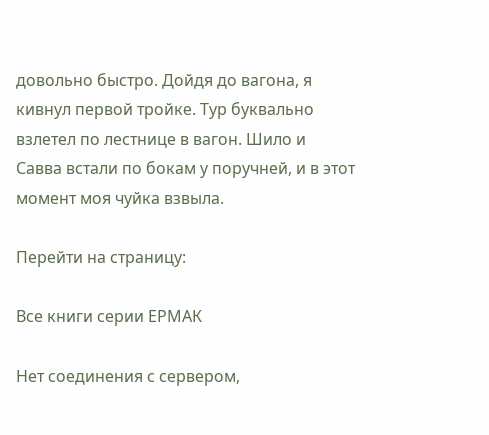довольно быстро. Дойдя до вагона, я кивнул первой тройке. Тур буквально взлетел по лестнице в вагон. Шило и Савва встали по бокам у поручней, и в этот момент моя чуйка взвыла.

Перейти на страницу:

Все книги серии ЕРМАК

Нет соединения с сервером,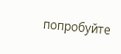попробуйте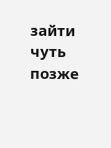зайти чуть позже